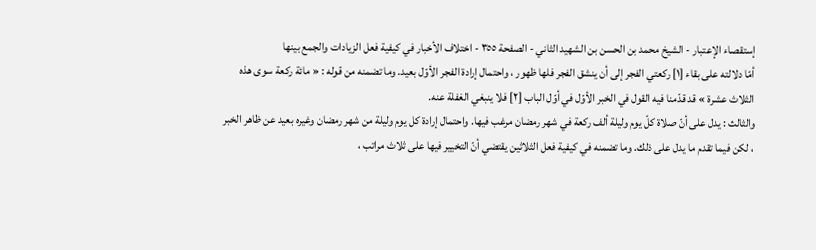إستقصاء الإعتبار - الشيخ محمد بن الحسن بن الشهيد الثاني - الصفحة ٣٥٥ - اختلاف الأخبار في كيفية فعل الزيادات والجمع بينها
أمّا دلالته على بقاء [١] ركعتي الفجر إلى أن ينشق الفجر فلها ظهور ، واحتمال إرادة الفجر الأوّل بعيد. وما تضمنه من قوله : « مائة ركعة سوى هذه الثلاث عشرة » قد قدّمنا فيه القول في الخبر الأوّل في أوّل الباب [٢] فلا ينبغي الغفلة عنه.
والثالث : يدل على أنّ صلاة كلّ يوم وليلة ألف ركعة في شهر رمضان مرغب فيها. واحتمال إرادة كل يوم وليلة من شهر رمضان وغيره بعيد عن ظاهر الخبر ، لكن فيما تقدم ما يدل على ذلك. وما تضمنه في كيفية فعل الثلاثين يقتضي أنّ التخيير فيها على ثلاث مراتب ،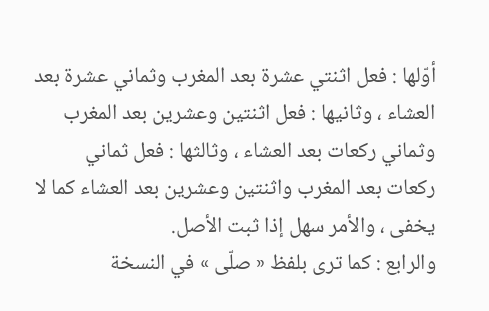أوّلها : فعل اثنتي عشرة بعد المغرب وثماني عشرة بعد العشاء ، وثانيها : فعل اثنتين وعشرين بعد المغرب وثماني ركعات بعد العشاء ، وثالثها : فعل ثماني ركعات بعد المغرب واثنتين وعشرين بعد العشاء كما لا يخفى ، والأمر سهل إذا ثبت الأصل.
والرابع : كما ترى بلفظ « صلّى » في النسخة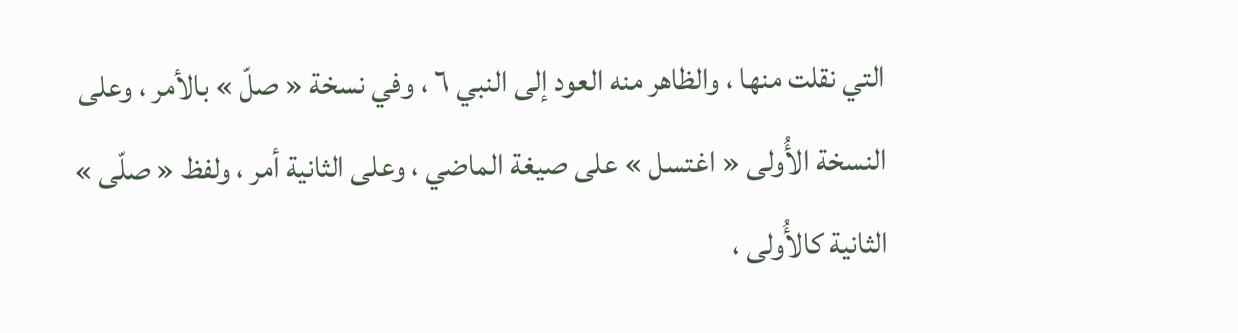التي نقلت منها ، والظاهر منه العود إلى النبي ٦ ، وفي نسخة « صلّ » بالأمر ، وعلى النسخة الأُولى « اغتسل » على صيغة الماضي ، وعلى الثانية أمر ، ولفظ « صلّى » الثانية كالأُولى ،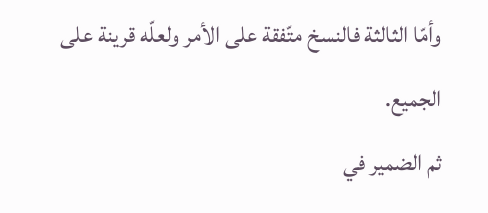وأمّا الثالثة فالنسخ متّفقة على الأمر ولعلّه قرينة على الجميع.
ثم الضمير في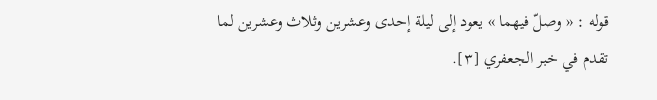قوله : « وصلّ فيهما » يعود إلى ليلة إحدى وعشرين وثلاث وعشرين لما تقدم في خبر الجعفري [٣].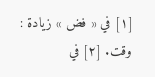[١] في « فض » زيادة : وقت. [٢] في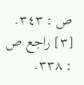ص : ٣٤٣. [٣] راجع ص : ٣٣٨.